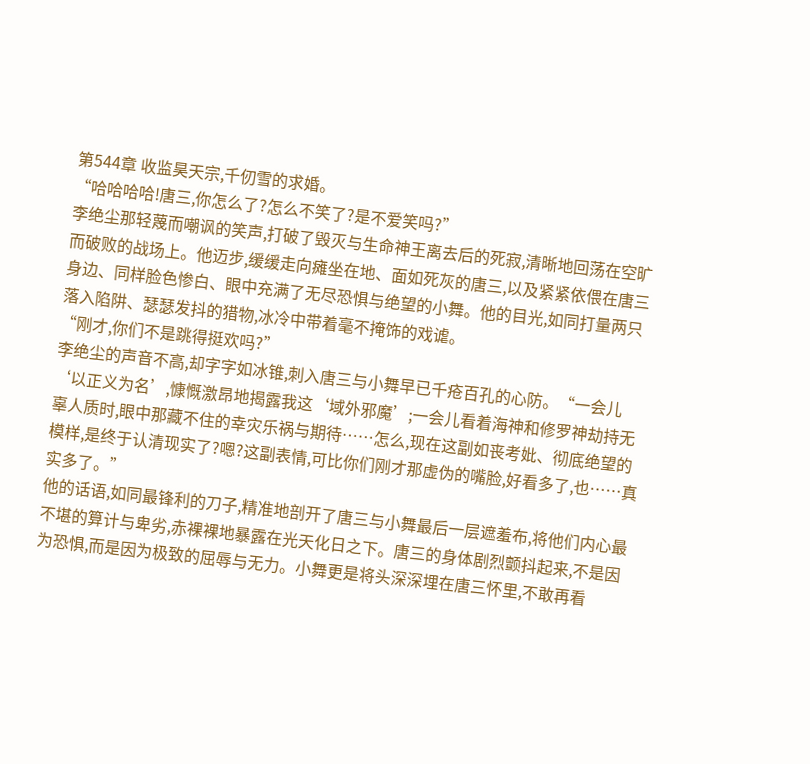第544章 收监昊天宗,千仞雪的求婚。
“哈哈哈哈!唐三,你怎么了?怎么不笑了?是不爱笑吗?”
李绝尘那轻蔑而嘲讽的笑声,打破了毁灭与生命神王离去后的死寂,清晰地回荡在空旷而破败的战场上。他迈步,缓缓走向瘫坐在地、面如死灰的唐三,以及紧紧依偎在唐三身边、同样脸色惨白、眼中充满了无尽恐惧与绝望的小舞。他的目光,如同打量两只落入陷阱、瑟瑟发抖的猎物,冰冷中带着毫不掩饰的戏谑。
“刚才,你们不是跳得挺欢吗?”
李绝尘的声音不高,却字字如冰锥,刺入唐三与小舞早已千疮百孔的心防。“一会儿‘以正义为名’,慷慨激昂地揭露我这‘域外邪魔’;一会儿看着海神和修罗神劫持无辜人质时,眼中那藏不住的幸灾乐祸与期待……怎么,现在这副如丧考妣、彻底绝望的模样,是终于认清现实了?嗯?这副表情,可比你们刚才那虚伪的嘴脸,好看多了,也……真实多了。”
他的话语,如同最锋利的刀子,精准地剖开了唐三与小舞最后一层遮羞布,将他们内心最不堪的算计与卑劣,赤裸裸地暴露在光天化日之下。唐三的身体剧烈颤抖起来,不是因为恐惧,而是因为极致的屈辱与无力。小舞更是将头深深埋在唐三怀里,不敢再看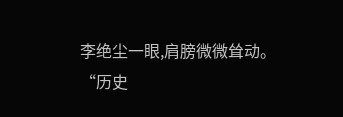李绝尘一眼,肩膀微微耸动。
“历史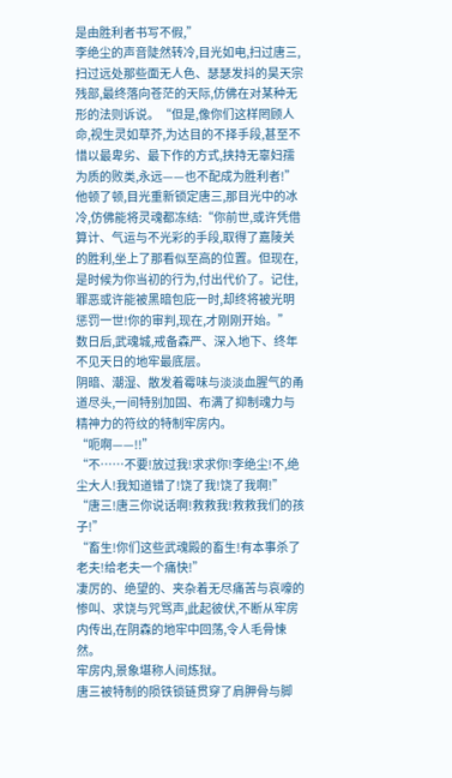是由胜利者书写不假,”
李绝尘的声音陡然转冷,目光如电,扫过唐三,扫过远处那些面无人色、瑟瑟发抖的昊天宗残部,最终落向苍茫的天际,仿佛在对某种无形的法则诉说。“但是,像你们这样罔顾人命,视生灵如草芥,为达目的不择手段,甚至不惜以最卑劣、最下作的方式,挟持无辜妇孺为质的败类,永远——也不配成为胜利者!”
他顿了顿,目光重新锁定唐三,那目光中的冰冷,仿佛能将灵魂都冻结:“你前世,或许凭借算计、气运与不光彩的手段,取得了嘉陵关的胜利,坐上了那看似至高的位置。但现在,是时候为你当初的行为,付出代价了。记住,罪恶或许能被黑暗包庇一时,却终将被光明惩罚一世!你的审判,现在,才刚刚开始。”
数日后,武魂城,戒备森严、深入地下、终年不见天日的地牢最底层。
阴暗、潮湿、散发着霉味与淡淡血腥气的甬道尽头,一间特别加固、布满了抑制魂力与精神力的符纹的特制牢房内。
“呃啊——!!”
“不……不要!放过我!求求你!李绝尘!不,绝尘大人!我知道错了!饶了我!饶了我啊!”
“唐三!唐三你说话啊!救救我!救救我们的孩子!”
“畜生!你们这些武魂殿的畜生!有本事杀了老夫!给老夫一个痛快!”
凄厉的、绝望的、夹杂着无尽痛苦与哀嚎的惨叫、求饶与咒骂声,此起彼伏,不断从牢房内传出,在阴森的地牢中回荡,令人毛骨悚然。
牢房内,景象堪称人间炼狱。
唐三被特制的陨铁锁链贯穿了肩胛骨与脚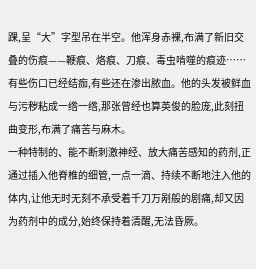踝,呈“大”字型吊在半空。他浑身赤裸,布满了新旧交叠的伤痕——鞭痕、烙痕、刀痕、毒虫啃噬的痕迹……有些伤口已经结痂,有些还在渗出脓血。他的头发被鲜血与污秽粘成一绺一绺,那张曾经也算英俊的脸庞,此刻扭曲变形,布满了痛苦与麻木。
一种特制的、能不断刺激神经、放大痛苦感知的药剂,正通过插入他脊椎的细管,一点一滴、持续不断地注入他的体内,让他无时无刻不承受着千刀万剐般的剧痛,却又因为药剂中的成分,始终保持着清醒,无法昏厥。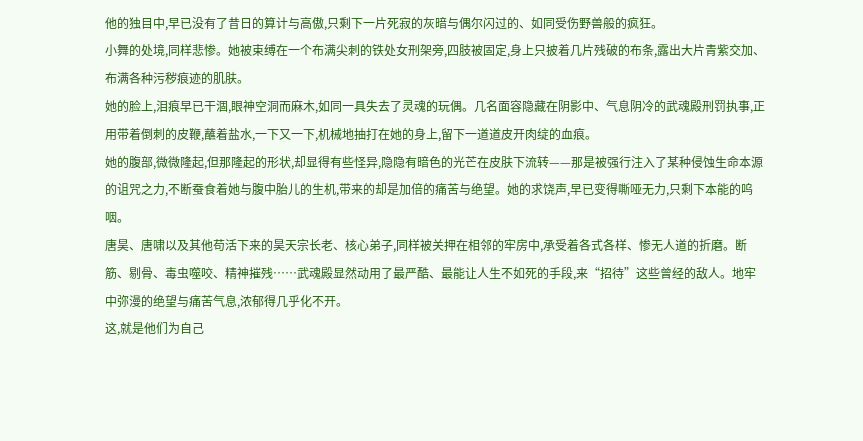他的独目中,早已没有了昔日的算计与高傲,只剩下一片死寂的灰暗与偶尔闪过的、如同受伤野兽般的疯狂。
小舞的处境,同样悲惨。她被束缚在一个布满尖刺的铁处女刑架旁,四肢被固定,身上只披着几片残破的布条,露出大片青紫交加、布满各种污秽痕迹的肌肤。
她的脸上,泪痕早已干涸,眼神空洞而麻木,如同一具失去了灵魂的玩偶。几名面容隐藏在阴影中、气息阴冷的武魂殿刑罚执事,正用带着倒刺的皮鞭,蘸着盐水,一下又一下,机械地抽打在她的身上,留下一道道皮开肉绽的血痕。
她的腹部,微微隆起,但那隆起的形状,却显得有些怪异,隐隐有暗色的光芒在皮肤下流转——那是被强行注入了某种侵蚀生命本源的诅咒之力,不断蚕食着她与腹中胎儿的生机,带来的却是加倍的痛苦与绝望。她的求饶声,早已变得嘶哑无力,只剩下本能的呜咽。
唐昊、唐啸以及其他苟活下来的昊天宗长老、核心弟子,同样被关押在相邻的牢房中,承受着各式各样、惨无人道的折磨。断筋、剔骨、毒虫噬咬、精神摧残……武魂殿显然动用了最严酷、最能让人生不如死的手段,来“招待”这些曾经的敌人。地牢中弥漫的绝望与痛苦气息,浓郁得几乎化不开。
这,就是他们为自己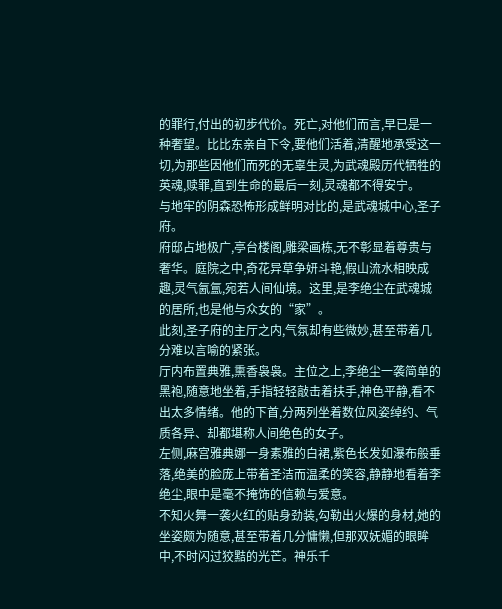的罪行,付出的初步代价。死亡,对他们而言,早已是一种奢望。比比东亲自下令,要他们活着,清醒地承受这一切,为那些因他们而死的无辜生灵,为武魂殿历代牺牲的英魂,赎罪,直到生命的最后一刻,灵魂都不得安宁。
与地牢的阴森恐怖形成鲜明对比的,是武魂城中心,圣子府。
府邸占地极广,亭台楼阁,雕梁画栋,无不彰显着尊贵与奢华。庭院之中,奇花异草争妍斗艳,假山流水相映成趣,灵气氤氲,宛若人间仙境。这里,是李绝尘在武魂城的居所,也是他与众女的“家”。
此刻,圣子府的主厅之内,气氛却有些微妙,甚至带着几分难以言喻的紧张。
厅内布置典雅,熏香袅袅。主位之上,李绝尘一袭简单的黑袍,随意地坐着,手指轻轻敲击着扶手,神色平静,看不出太多情绪。他的下首,分两列坐着数位风姿绰约、气质各异、却都堪称人间绝色的女子。
左侧,麻宫雅典娜一身素雅的白裙,紫色长发如瀑布般垂落,绝美的脸庞上带着圣洁而温柔的笑容,静静地看着李绝尘,眼中是毫不掩饰的信赖与爱意。
不知火舞一袭火红的贴身劲装,勾勒出火爆的身材,她的坐姿颇为随意,甚至带着几分慵懒,但那双妩媚的眼眸中,不时闪过狡黠的光芒。神乐千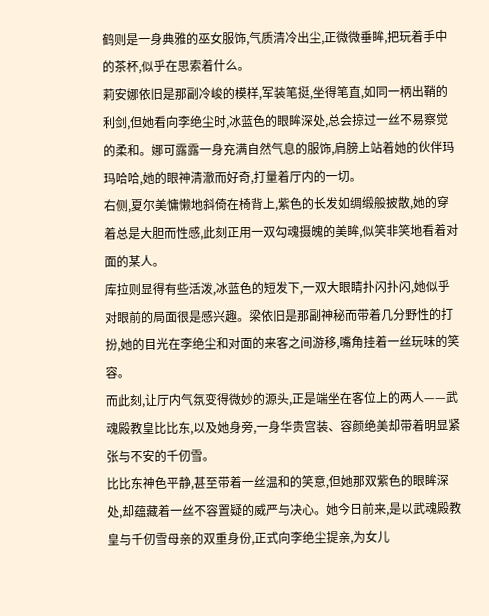鹤则是一身典雅的巫女服饰,气质清冷出尘,正微微垂眸,把玩着手中的茶杯,似乎在思索着什么。
莉安娜依旧是那副冷峻的模样,军装笔挺,坐得笔直,如同一柄出鞘的利剑,但她看向李绝尘时,冰蓝色的眼眸深处,总会掠过一丝不易察觉的柔和。娜可露露一身充满自然气息的服饰,肩膀上站着她的伙伴玛玛哈哈,她的眼神清澈而好奇,打量着厅内的一切。
右侧,夏尔美慵懒地斜倚在椅背上,紫色的长发如绸缎般披散,她的穿着总是大胆而性感,此刻正用一双勾魂摄魄的美眸,似笑非笑地看着对面的某人。
库拉则显得有些活泼,冰蓝色的短发下,一双大眼睛扑闪扑闪,她似乎对眼前的局面很是感兴趣。梁依旧是那副神秘而带着几分野性的打扮,她的目光在李绝尘和对面的来客之间游移,嘴角挂着一丝玩味的笑容。
而此刻,让厅内气氛变得微妙的源头,正是端坐在客位上的两人——武魂殿教皇比比东,以及她身旁,一身华贵宫装、容颜绝美却带着明显紧张与不安的千仞雪。
比比东神色平静,甚至带着一丝温和的笑意,但她那双紫色的眼眸深处,却蕴藏着一丝不容置疑的威严与决心。她今日前来,是以武魂殿教皇与千仞雪母亲的双重身份,正式向李绝尘提亲,为女儿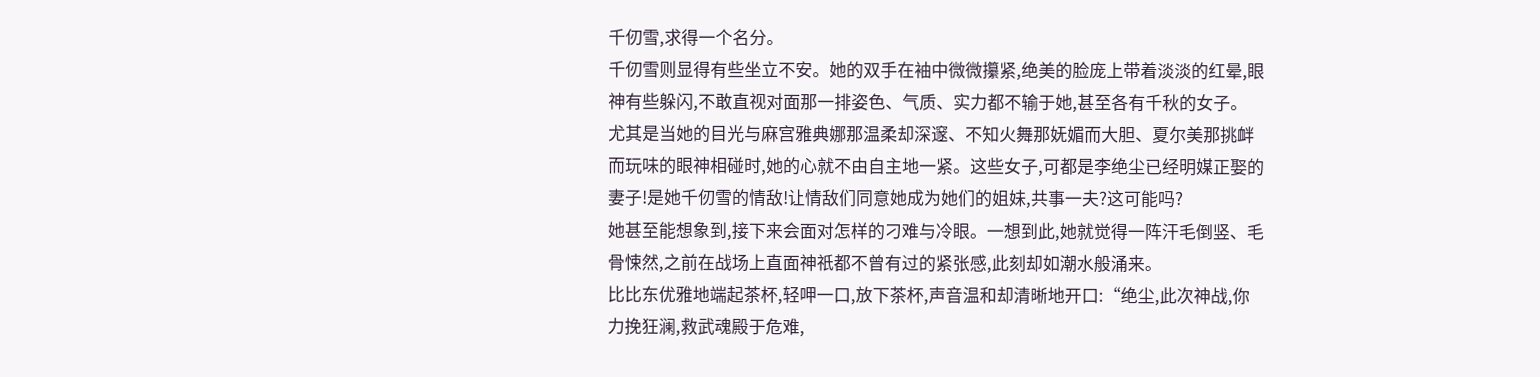千仞雪,求得一个名分。
千仞雪则显得有些坐立不安。她的双手在袖中微微攥紧,绝美的脸庞上带着淡淡的红晕,眼神有些躲闪,不敢直视对面那一排姿色、气质、实力都不输于她,甚至各有千秋的女子。
尤其是当她的目光与麻宫雅典娜那温柔却深邃、不知火舞那妩媚而大胆、夏尔美那挑衅而玩味的眼神相碰时,她的心就不由自主地一紧。这些女子,可都是李绝尘已经明媒正娶的妻子!是她千仞雪的情敌!让情敌们同意她成为她们的姐妹,共事一夫?这可能吗?
她甚至能想象到,接下来会面对怎样的刁难与冷眼。一想到此,她就觉得一阵汗毛倒竖、毛骨悚然,之前在战场上直面神祇都不曾有过的紧张感,此刻却如潮水般涌来。
比比东优雅地端起茶杯,轻呷一口,放下茶杯,声音温和却清晰地开口:“绝尘,此次神战,你力挽狂澜,救武魂殿于危难,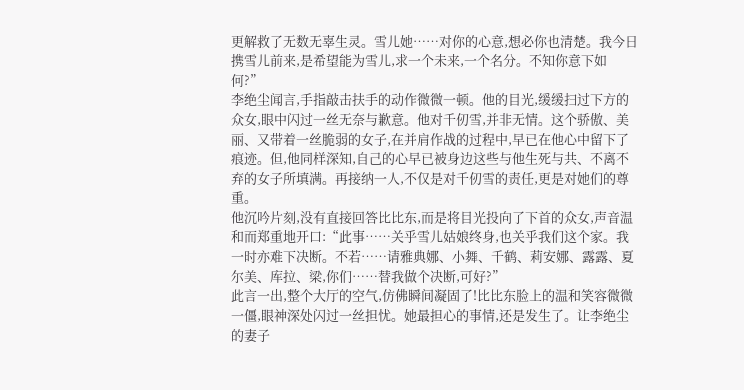更解救了无数无辜生灵。雪儿她……对你的心意,想必你也清楚。我今日携雪儿前来,是希望能为雪儿,求一个未来,一个名分。不知你意下如何?”
李绝尘闻言,手指敲击扶手的动作微微一顿。他的目光,缓缓扫过下方的众女,眼中闪过一丝无奈与歉意。他对千仞雪,并非无情。这个骄傲、美丽、又带着一丝脆弱的女子,在并肩作战的过程中,早已在他心中留下了痕迹。但,他同样深知,自己的心早已被身边这些与他生死与共、不离不弃的女子所填满。再接纳一人,不仅是对千仞雪的责任,更是对她们的尊重。
他沉吟片刻,没有直接回答比比东,而是将目光投向了下首的众女,声音温和而郑重地开口:“此事……关乎雪儿姑娘终身,也关乎我们这个家。我一时亦难下决断。不若……请雅典娜、小舞、千鹤、莉安娜、露露、夏尔美、库拉、梁,你们……替我做个决断,可好?”
此言一出,整个大厅的空气,仿佛瞬间凝固了!比比东脸上的温和笑容微微一僵,眼神深处闪过一丝担忧。她最担心的事情,还是发生了。让李绝尘的妻子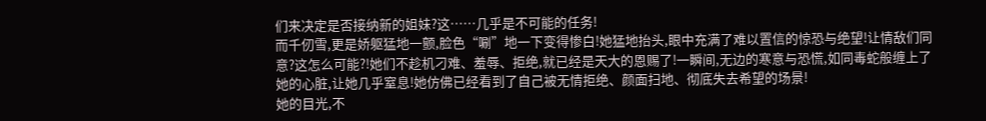们来决定是否接纳新的姐妹?这……几乎是不可能的任务!
而千仞雪,更是娇躯猛地一颤,脸色“唰”地一下变得惨白!她猛地抬头,眼中充满了难以置信的惊恐与绝望!让情敌们同意?这怎么可能?!她们不趁机刁难、羞辱、拒绝,就已经是天大的恩赐了!一瞬间,无边的寒意与恐慌,如同毒蛇般缠上了她的心脏,让她几乎窒息!她仿佛已经看到了自己被无情拒绝、颜面扫地、彻底失去希望的场景!
她的目光,不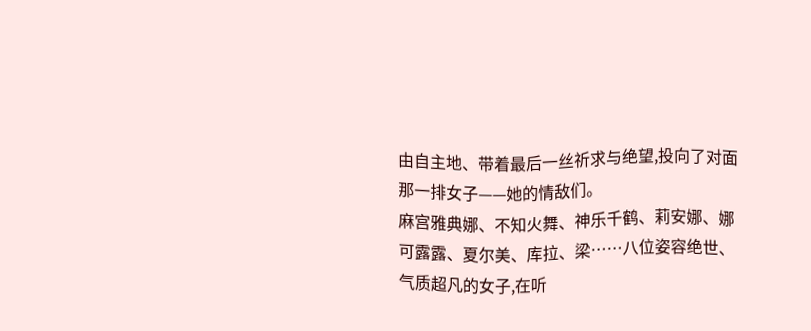由自主地、带着最后一丝祈求与绝望,投向了对面那一排女子——她的情敌们。
麻宫雅典娜、不知火舞、神乐千鹤、莉安娜、娜可露露、夏尔美、库拉、梁……八位姿容绝世、气质超凡的女子,在听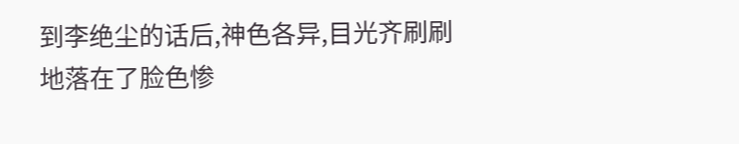到李绝尘的话后,神色各异,目光齐刷刷地落在了脸色惨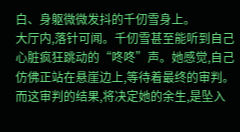白、身躯微微发抖的千仞雪身上。
大厅内,落针可闻。千仞雪甚至能听到自己心脏疯狂跳动的“咚咚”声。她感觉,自己仿佛正站在悬崖边上,等待着最终的审判。
而这审判的结果,将决定她的余生,是坠入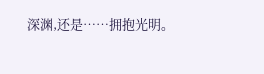深渊,还是……拥抱光明。